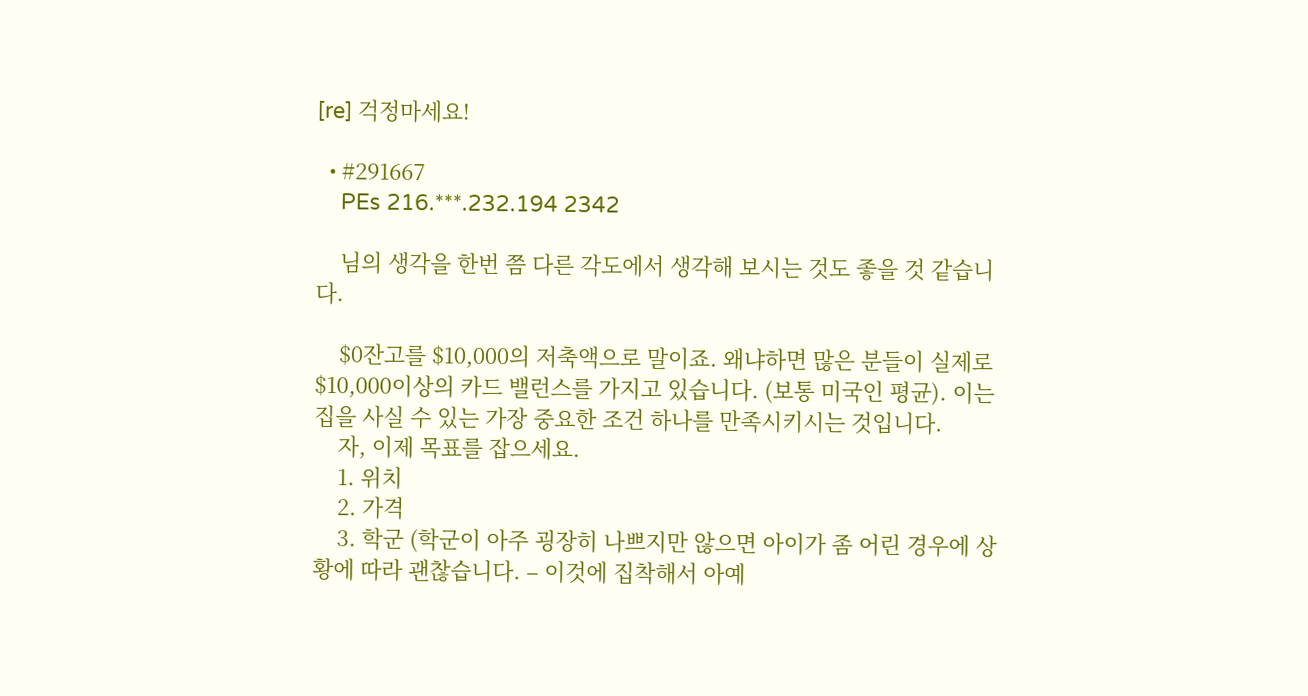[re] 걱정마세요!

  • #291667
    PEs 216.***.232.194 2342

    님의 생각을 한번 쯤 다른 각도에서 생각해 보시는 것도 좋을 것 같습니다.

    $0잔고를 $10,000의 저축액으로 말이죠. 왜냐하면 많은 분들이 실제로 $10,000이상의 카드 밸런스를 가지고 있습니다. (보통 미국인 평균). 이는 집을 사실 수 있는 가장 중요한 조건 하나를 만족시키시는 것입니다.
    자, 이제 목표를 잡으세요.
    1. 위치
    2. 가격
    3. 학군 (학군이 아주 굉장히 나쁘지만 않으면 아이가 좀 어린 경우에 상황에 따라 괜찮습니다. – 이것에 집착해서 아예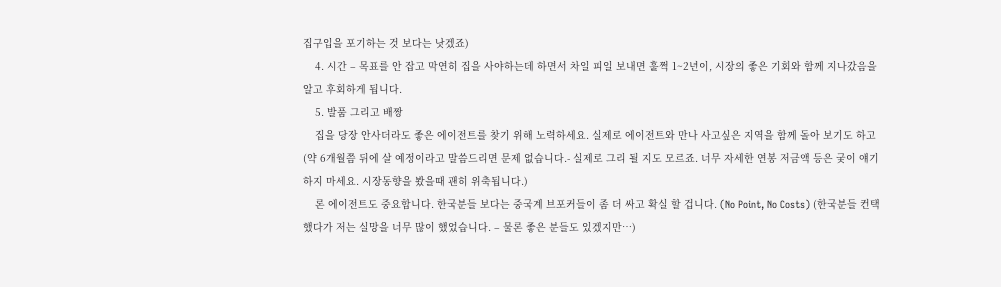집구입을 포기하는 것 보다는 낫겠죠)
    4. 시간 – 목표를 안 잡고 막연히 집을 사야하는데 하면서 차일 피일 보내면 훌쩍 1~2년이, 시장의 좋은 기회와 함께 지나갔음을 알고 후회하게 됩니다.
    5. 발품 그리고 배짱
    집을 당장 안사더라도 좋은 에이전트를 찾기 위해 노력하세요. 실제로 에이전트와 만나 사고싶은 지역을 함께 돌아 보기도 하고(약 6개월쯤 뒤에 살 예정이라고 말씀드리면 문제 없습니다.- 실제로 그리 될 지도 모르죠. 너무 자세한 연봉 저금액 등은 궂이 얘기하지 마세요. 시장동향을 봤을때 괜히 위축됩니다.)
    론 에이전트도 중요합니다. 한국분들 보다는 중국계 브포커들이 좀 더 싸고 확실 할 겁니다. (No Point, No Costs) (한국분들 컨택 했다가 저는 실망을 너무 많이 했었습니다. – 물론 좋은 분들도 있겠지만…)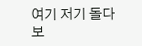여기 저기 돌다보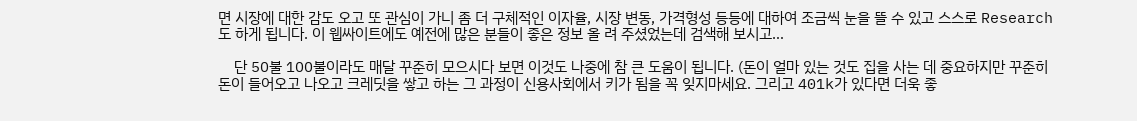면 시장에 대한 감도 오고 또 관심이 가니 좀 더 구체적인 이자율, 시장 변동, 가격형성 등등에 대하여 조금씩 눈을 뜰 수 있고 스스로 Research도 하게 됩니다. 이 웹싸이트에도 예전에 많은 분들이 좋은 정보 올 려 주셨었는데 검색해 보시고…

    단 50불 100불이라도 매달 꾸준히 모으시다 보면 이것도 나중에 참 큰 도움이 됩니다. (돈이 얼마 있는 것도 집을 사는 데 중요하지만 꾸준히 돈이 들어오고 나오고 크레딧을 쌓고 하는 그 과정이 신용사회에서 키가 됨을 꼭 잊지마세요. 그리고 401k가 있다면 더욱 좋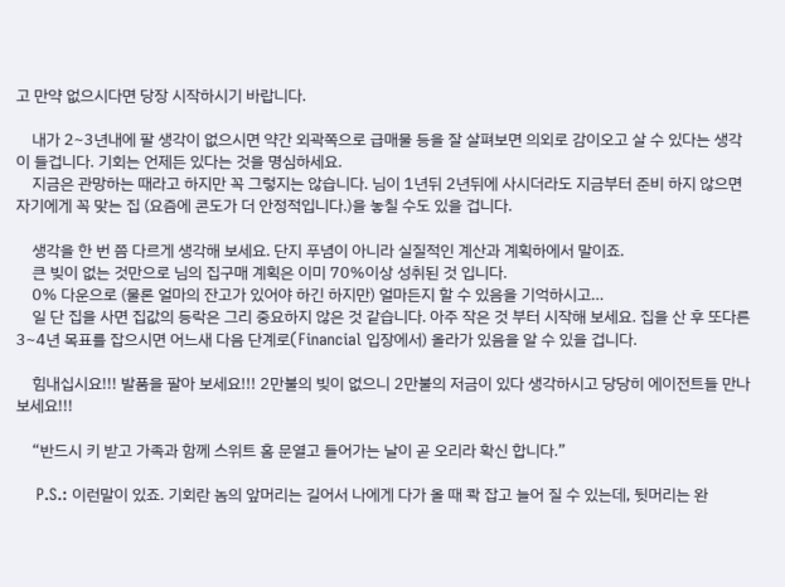고 만약 없으시다면 당장 시작하시기 바랍니다.

    내가 2~3년내에 팔 생각이 없으시면 약간 외곽쪽으로 급매물 등을 잘 살펴보면 의외로 감이오고 살 수 있다는 생각이 들겁니다. 기회는 언제든 있다는 것을 명심하세요.
    지금은 관망하는 때라고 하지만 꼭 그렇지는 않습니다. 님이 1년뒤 2년뒤에 사시더라도 지금부터 준비 하지 않으면 자기에게 꼭 맞는 집 (요즘에 콘도가 더 안정적입니다.)을 놓칠 수도 있을 겁니다.

    생각을 한 번 쯤 다르게 생각해 보세요. 단지 푸념이 아니라 실질적인 계산과 계획하에서 말이죠.
    큰 빚이 없는 것만으로 님의 집구매 계획은 이미 70%이상 성취된 것 입니다.
    0% 다운으로 (물론 얼마의 잔고가 있어야 하긴 하지만) 얼마든지 할 수 있음을 기억하시고…
    일 단 집을 사면 집값의 등락은 그리 중요하지 않은 것 같습니다. 아주 작은 것 부터 시작해 보세요. 집을 산 후 또다른 3~4년 목표를 잡으시면 어느새 다음 단계로(Financial 입장에서) 올라가 있음을 알 수 있을 겁니다.

    힘내십시요!!! 발품을 팔아 보세요!!! 2만불의 빚이 없으니 2만불의 저금이 있다 생각하시고 당당히 에이전트들 만나보세요!!!

    “반드시 키 받고 가족과 함께 스위트 홈 문열고 들어가는 날이 곧 오리라 확신 합니다.”

    P.S.: 이런말이 있죠. 기회란 놈의 앞머리는 길어서 나에게 다가 올 때 콱 잡고 늘어 질 수 있는데, 뒷머리는 완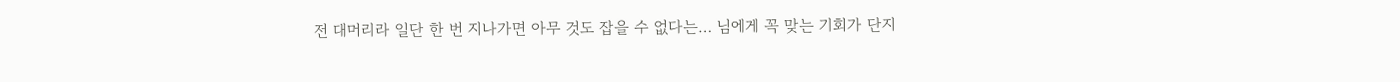전 대머리라 일단 한 번 지나가면 아무 것도 잡을 수 없다는… 님에게 꼭 맞는 기회가 단지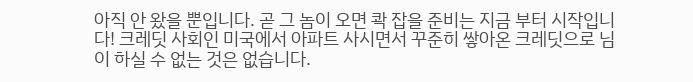아직 안 왔을 뿐입니다. 곧 그 놈이 오면 콱 잡을 준비는 지금 부터 시작입니다! 크레딧 사회인 미국에서 아파트 사시면서 꾸준히 쌓아온 크레딧으로 님이 하실 수 없는 것은 없습니다.